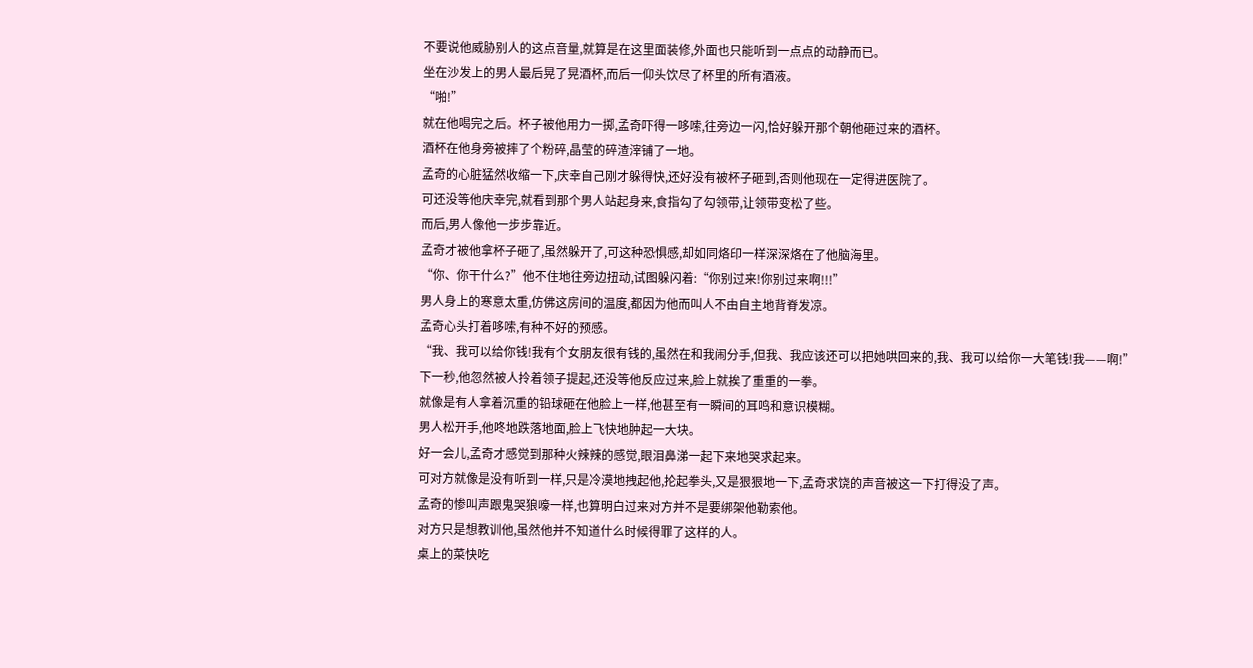不要说他威胁别人的这点音量,就算是在这里面装修,外面也只能听到一点点的动静而已。
坐在沙发上的男人最后晃了晃酒杯,而后一仰头饮尽了杯里的所有酒液。
“啪!”
就在他喝完之后。杯子被他用力一掷,孟奇吓得一哆嗦,往旁边一闪,恰好躲开那个朝他砸过来的酒杯。
酒杯在他身旁被摔了个粉碎,晶莹的碎渣滓铺了一地。
孟奇的心脏猛然收缩一下,庆幸自己刚才躲得快,还好没有被杯子砸到,否则他现在一定得进医院了。
可还没等他庆幸完,就看到那个男人站起身来,食指勾了勾领带,让领带变松了些。
而后,男人像他一步步靠近。
孟奇才被他拿杯子砸了,虽然躲开了,可这种恐惧感,却如同烙印一样深深烙在了他脑海里。
“你、你干什么?”他不住地往旁边扭动,试图躲闪着:“你别过来!你别过来啊!!!”
男人身上的寒意太重,仿佛这房间的温度,都因为他而叫人不由自主地背脊发凉。
孟奇心头打着哆嗦,有种不好的预感。
“我、我可以给你钱!我有个女朋友很有钱的,虽然在和我闹分手,但我、我应该还可以把她哄回来的,我、我可以给你一大笔钱!我——啊!”
下一秒,他忽然被人拎着领子提起,还没等他反应过来,脸上就挨了重重的一拳。
就像是有人拿着沉重的铅球砸在他脸上一样,他甚至有一瞬间的耳鸣和意识模糊。
男人松开手,他咚地跌落地面,脸上飞快地肿起一大块。
好一会儿,孟奇才感觉到那种火辣辣的感觉,眼泪鼻涕一起下来地哭求起来。
可对方就像是没有听到一样,只是冷漠地拽起他,抡起拳头,又是狠狠地一下,孟奇求饶的声音被这一下打得没了声。
孟奇的惨叫声跟鬼哭狼嚎一样,也算明白过来对方并不是要绑架他勒索他。
对方只是想教训他,虽然他并不知道什么时候得罪了这样的人。
桌上的菜快吃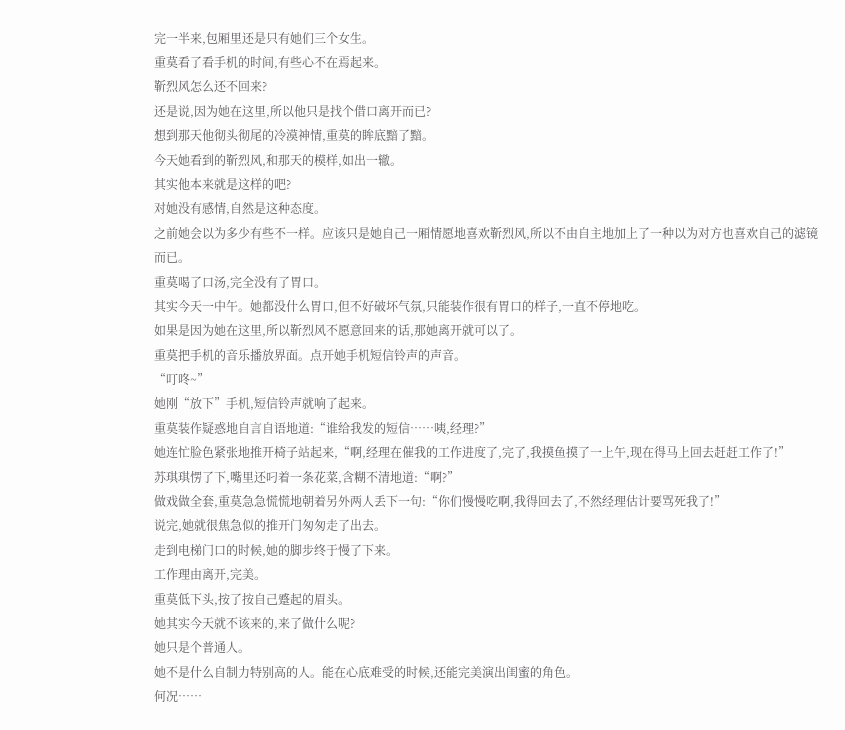完一半来,包厢里还是只有她们三个女生。
重莫看了看手机的时间,有些心不在焉起来。
靳烈风怎么还不回来?
还是说,因为她在这里,所以他只是找个借口离开而已?
想到那天他彻头彻尾的冷漠神情,重莫的眸底黯了黯。
今天她看到的靳烈风,和那天的模样,如出一辙。
其实他本来就是这样的吧?
对她没有感情,自然是这种态度。
之前她会以为多少有些不一样。应该只是她自己一厢情愿地喜欢靳烈风,所以不由自主地加上了一种以为对方也喜欢自己的滤镜而已。
重莫喝了口汤,完全没有了胃口。
其实今天一中午。她都没什么胃口,但不好破坏气氛,只能装作很有胃口的样子,一直不停地吃。
如果是因为她在这里,所以靳烈风不愿意回来的话,那她离开就可以了。
重莫把手机的音乐播放界面。点开她手机短信铃声的声音。
“叮咚~”
她刚“放下”手机,短信铃声就响了起来。
重莫装作疑惑地自言自语地道:“谁给我发的短信……咦,经理?”
她连忙脸色紧张地推开椅子站起来,“啊,经理在催我的工作进度了,完了,我摸鱼摸了一上午,现在得马上回去赶赶工作了!”
苏琪琪愣了下,嘴里还叼着一条花菜,含糊不清地道:“啊?”
做戏做全套,重莫急急慌慌地朝着另外两人丢下一句:“你们慢慢吃啊,我得回去了,不然经理估计要骂死我了!”
说完,她就很焦急似的推开门匆匆走了出去。
走到电梯门口的时候,她的脚步终于慢了下来。
工作理由离开,完美。
重莫低下头,按了按自己蹙起的眉头。
她其实今天就不该来的,来了做什么呢?
她只是个普通人。
她不是什么自制力特别高的人。能在心底难受的时候,还能完美演出闺蜜的角色。
何况……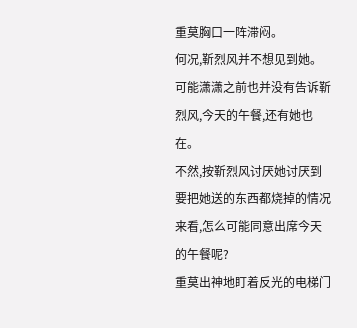重莫胸口一阵滞闷。
何况,靳烈风并不想见到她。
可能潇潇之前也并没有告诉靳烈风,今天的午餐,还有她也在。
不然,按靳烈风讨厌她讨厌到要把她送的东西都烧掉的情况来看,怎么可能同意出席今天的午餐呢?
重莫出神地盯着反光的电梯门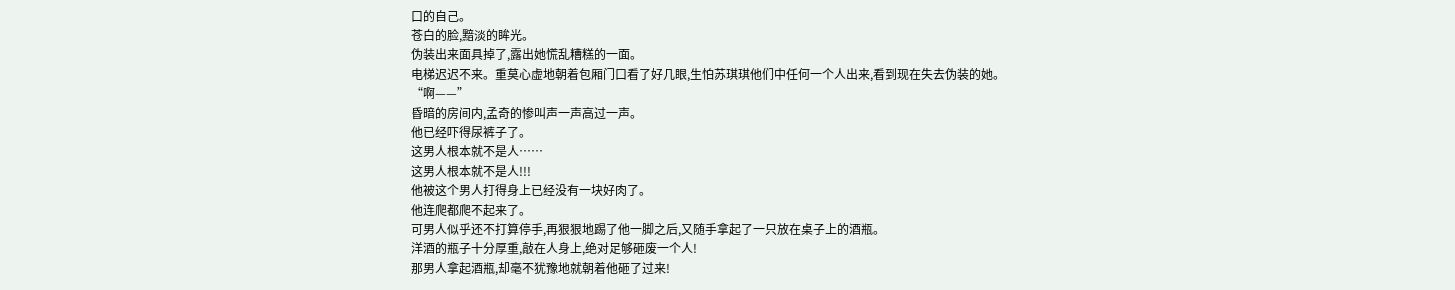口的自己。
苍白的脸,黯淡的眸光。
伪装出来面具掉了,露出她慌乱糟糕的一面。
电梯迟迟不来。重莫心虚地朝着包厢门口看了好几眼,生怕苏琪琪他们中任何一个人出来,看到现在失去伪装的她。
“啊——”
昏暗的房间内,孟奇的惨叫声一声高过一声。
他已经吓得尿裤子了。
这男人根本就不是人……
这男人根本就不是人!!!
他被这个男人打得身上已经没有一块好肉了。
他连爬都爬不起来了。
可男人似乎还不打算停手,再狠狠地踢了他一脚之后,又随手拿起了一只放在桌子上的酒瓶。
洋酒的瓶子十分厚重,敲在人身上,绝对足够砸废一个人!
那男人拿起酒瓶,却毫不犹豫地就朝着他砸了过来!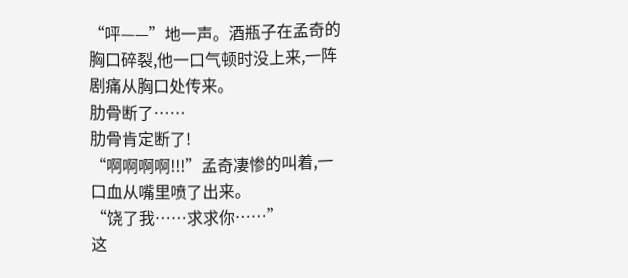“呯——”地一声。酒瓶子在孟奇的胸口碎裂,他一口气顿时没上来,一阵剧痛从胸口处传来。
肋骨断了……
肋骨肯定断了!
“啊啊啊啊!!!”孟奇凄惨的叫着,一口血从嘴里喷了出来。
“饶了我……求求你……”
这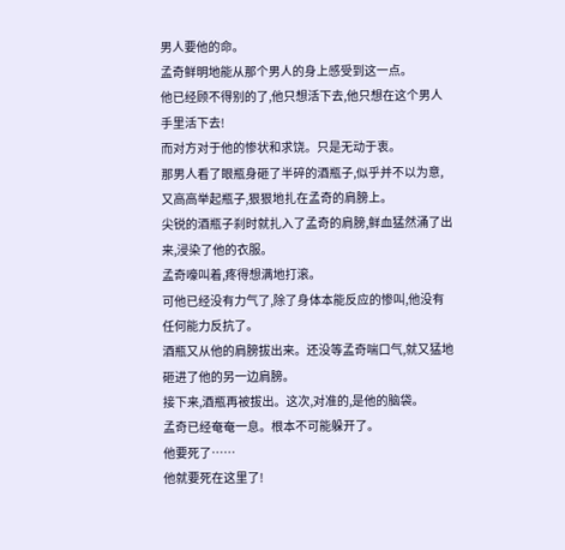男人要他的命。
孟奇鲜明地能从那个男人的身上感受到这一点。
他已经顾不得别的了,他只想活下去,他只想在这个男人手里活下去!
而对方对于他的惨状和求饶。只是无动于衷。
那男人看了眼瓶身砸了半碎的酒瓶子,似乎并不以为意,又高高举起瓶子,狠狠地扎在孟奇的肩膀上。
尖锐的酒瓶子刹时就扎入了孟奇的肩膀,鲜血猛然涌了出来,浸染了他的衣服。
孟奇嚎叫着,疼得想满地打滚。
可他已经没有力气了,除了身体本能反应的惨叫,他没有任何能力反抗了。
酒瓶又从他的肩膀拔出来。还没等孟奇喘口气,就又猛地砸进了他的另一边肩膀。
接下来,酒瓶再被拔出。这次,对准的,是他的脑袋。
孟奇已经奄奄一息。根本不可能躲开了。
他要死了……
他就要死在这里了!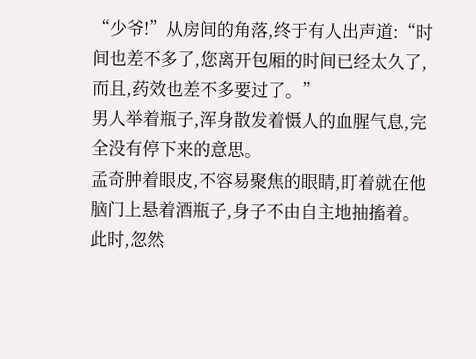“少爷!”从房间的角落,终于有人出声道:“时间也差不多了,您离开包厢的时间已经太久了,而且,药效也差不多要过了。”
男人举着瓶子,浑身散发着慑人的血腥气息,完全没有停下来的意思。
孟奇肿着眼皮,不容易聚焦的眼睛,盯着就在他脑门上悬着酒瓶子,身子不由自主地抽搐着。
此时,忽然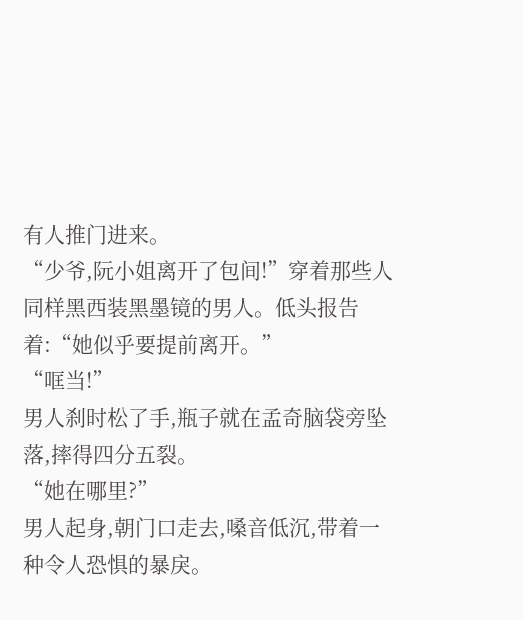有人推门进来。
“少爷,阮小姐离开了包间!”穿着那些人同样黑西装黑墨镜的男人。低头报告着:“她似乎要提前离开。”
“哐当!”
男人刹时松了手,瓶子就在孟奇脑袋旁坠落,摔得四分五裂。
“她在哪里?”
男人起身,朝门口走去,嗓音低沉,带着一种令人恐惧的暴戾。